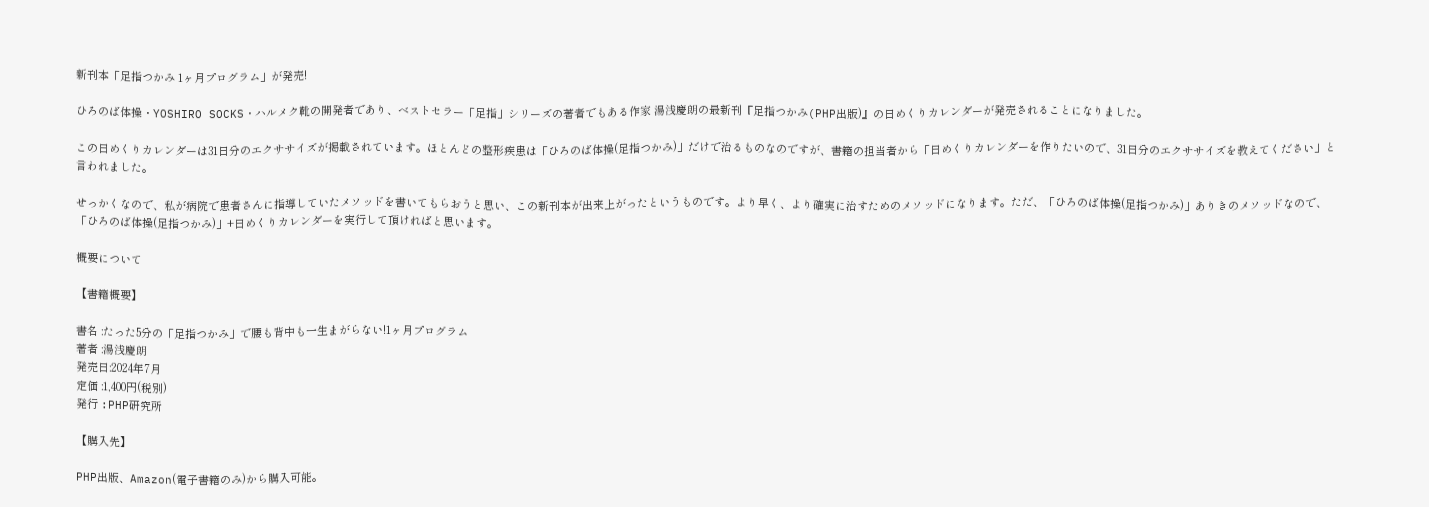新刊本「足指つかみ 1ヶ月プログラム」が発売!

ひろのば体操・YOSHIRO SOCKS・ハルメク靴の開発者であり、ベストセラー「足指」シリーズの著者でもある作家 湯浅慶朗の最新刊『足指つかみ(PHP出版)』の日めくりカレンダーが発売されることになりました。

この日めくりカレンダーは31日分のエクササイズが掲載されています。ほとんどの整形疾患は「ひろのば体操(足指つかみ)」だけで治るものなのですが、書籍の担当者から「日めくりカレンダーを作りたいので、31日分のエクササイズを教えてください」と言われました。

せっかくなので、私が病院で患者さんに指導していたメソッドを書いてもらおうと思い、この新刊本が出来上がったというものです。より早く、より確実に治すためのメソッドになります。ただ、「ひろのば体操(足指つかみ)」ありきのメソッドなので、「ひろのば体操(足指つかみ)」+日めくりカレンダーを実行して頂ければと思います。

概要について

【書籍概要】

書名 :たった5分の「足指つかみ」で腰も背中も一生まがらない!1ヶ月プログラム
著者 :湯浅慶朗
発売日:2024年7月
定価 :1,400円(税別)
発行 :PHP研究所

【購入先】

PHP出版、Amazon(電子書籍のみ)から購入可能。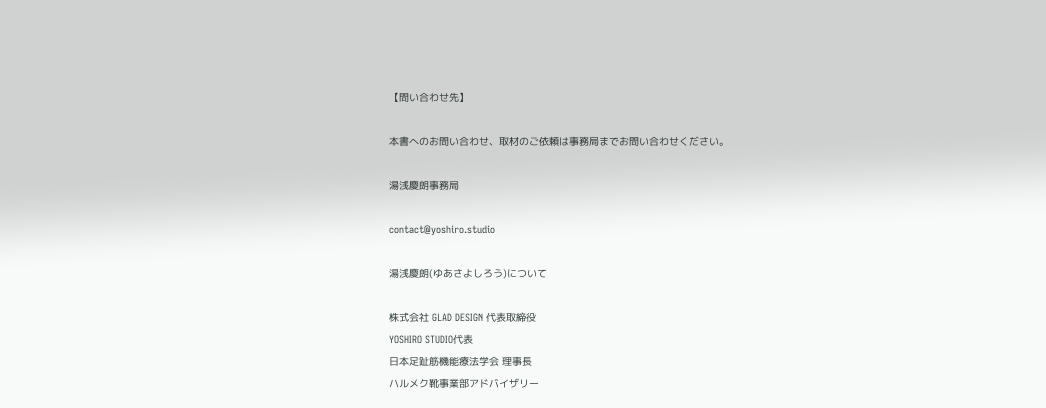【問い合わせ先】

本書へのお問い合わせ、取材のご依頼は事務局までお問い合わせください。

湯浅慶朗事務局

contact@yoshiro.studio

湯浅慶朗(ゆあさよしろう)について

株式会社 GLAD DESIGN 代表取締役
YOSHIRO STUDIO代表
日本足趾筋機能療法学会 理事長
ハルメク靴事業部アドバイザリー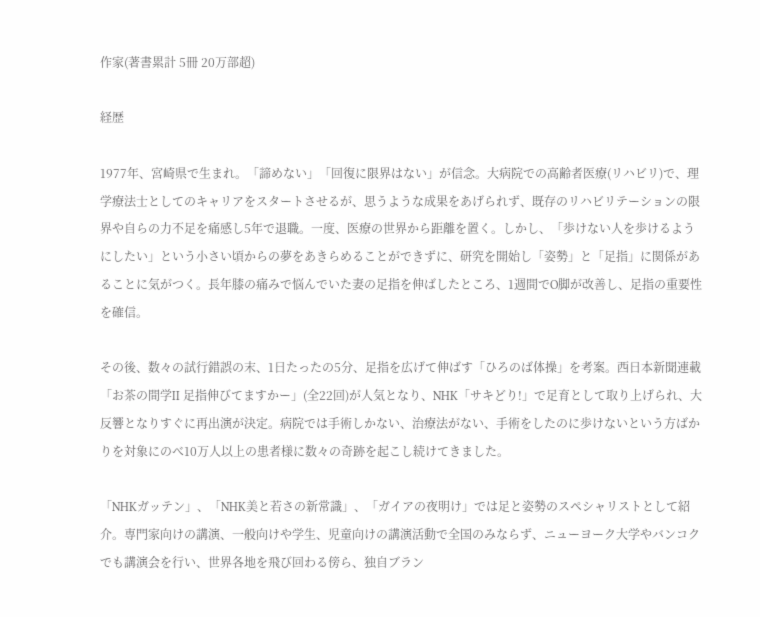作家(著書累計 5冊 20万部超)

経歴

1977年、宮崎県で生まれ。「諦めない」「回復に限界はない」が信念。大病院での高齢者医療(リハビリ)で、理学療法士としてのキャリアをスタートさせるが、思うような成果をあげられず、既存のリハビリテーションの限界や自らの力不足を痛感し5年で退職。一度、医療の世界から距離を置く。しかし、「歩けない人を歩けるようにしたい」という小さい頃からの夢をあきらめることができずに、研究を開始し「姿勢」と「足指」に関係があることに気がつく。長年膝の痛みで悩んでいた妻の足指を伸ばしたところ、1週間でO脚が改善し、足指の重要性を確信。

その後、数々の試行錯誤の末、1日たったの5分、足指を広げて伸ばす「ひろのば体操」を考案。西日本新聞連載「お茶の間学II 足指伸びてますかー」(全22回)が人気となり、NHK「サキどり!」で足育として取り上げられ、大反響となりすぐに再出演が決定。病院では手術しかない、治療法がない、手術をしたのに歩けないという方ばかりを対象にのべ10万人以上の患者様に数々の奇跡を起こし続けてきました。

「NHKガッテン」、「NHK美と若さの新常識」、「ガイアの夜明け」では足と姿勢のスペシャリストとして紹介。専門家向けの講演、一般向けや学生、児童向けの講演活動で全国のみならず、ニューヨーク大学やバンコクでも講演会を行い、世界各地を飛び回わる傍ら、独自ブラン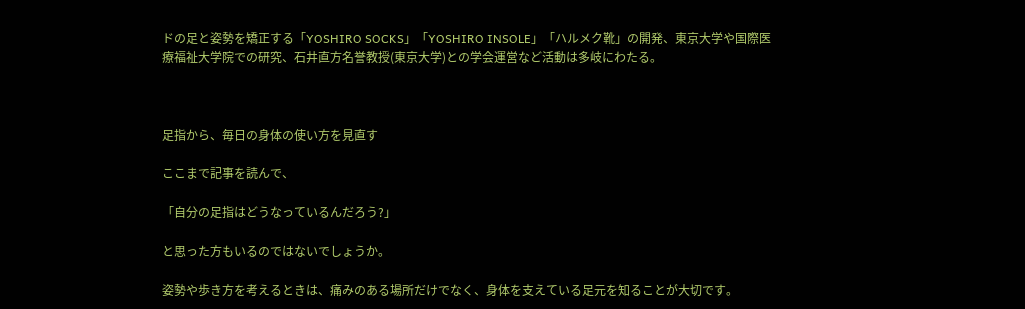ドの足と姿勢を矯正する「YOSHIRO SOCKS」「YOSHIRO INSOLE」「ハルメク靴」の開発、東京大学や国際医療福祉大学院での研究、石井直方名誉教授(東京大学)との学会運営など活動は多岐にわたる。



足指から、毎日の身体の使い方を見直す

ここまで記事を読んで、

「自分の足指はどうなっているんだろう?」

と思った方もいるのではないでしょうか。

姿勢や歩き方を考えるときは、痛みのある場所だけでなく、身体を支えている足元を知ることが大切です。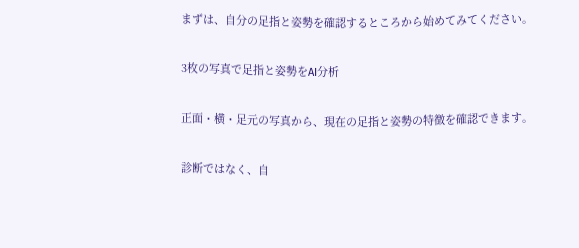まずは、自分の足指と姿勢を確認するところから始めてみてください。

3枚の写真で足指と姿勢をAI分析

正面・横・足元の写真から、現在の足指と姿勢の特徴を確認できます。

診断ではなく、自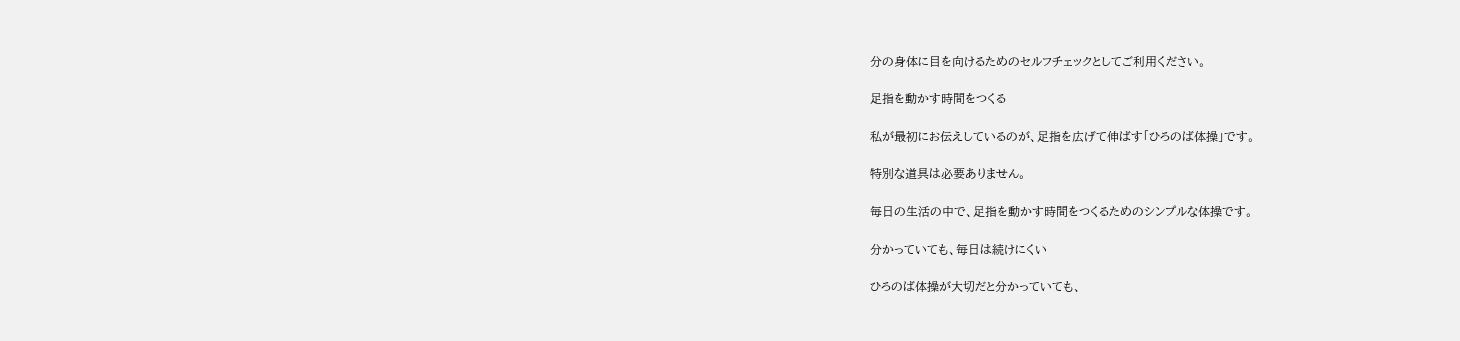分の身体に目を向けるためのセルフチェックとしてご利用ください。

足指を動かす時間をつくる

私が最初にお伝えしているのが、足指を広げて伸ばす「ひろのば体操」です。

特別な道具は必要ありません。

毎日の生活の中で、足指を動かす時間をつくるためのシンプルな体操です。

分かっていても、毎日は続けにくい

ひろのば体操が大切だと分かっていても、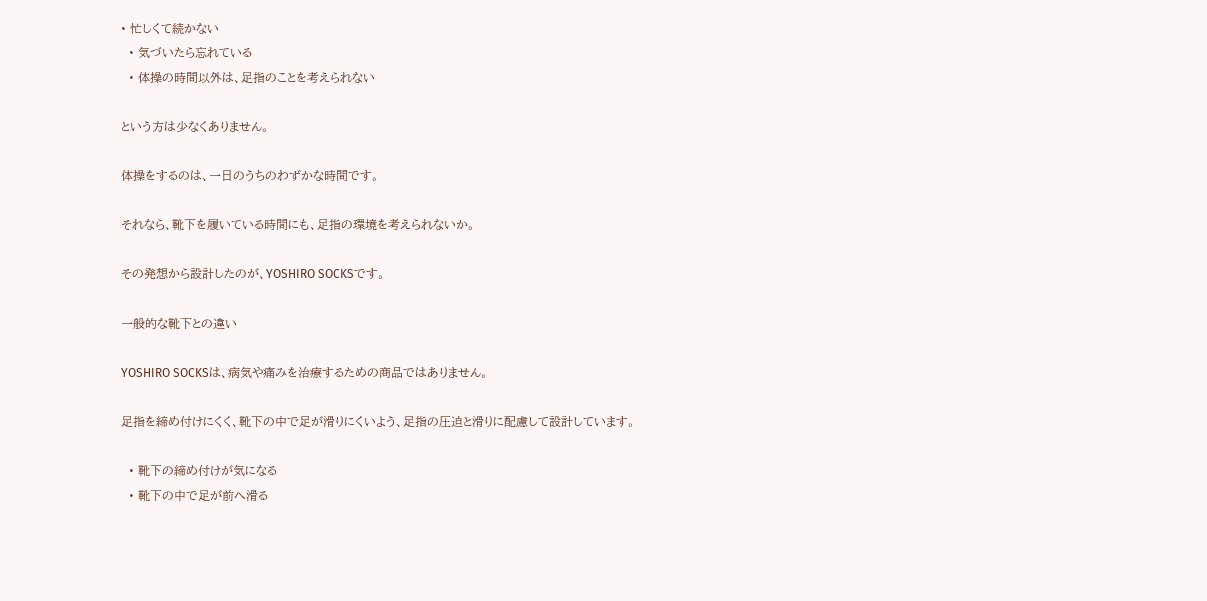• 忙しくて続かない
  • 気づいたら忘れている
  • 体操の時間以外は、足指のことを考えられない

という方は少なくありません。

体操をするのは、一日のうちのわずかな時間です。

それなら、靴下を履いている時間にも、足指の環境を考えられないか。

その発想から設計したのが、YOSHIRO SOCKSです。

一般的な靴下との違い

YOSHIRO SOCKSは、病気や痛みを治療するための商品ではありません。

足指を締め付けにくく、靴下の中で足が滑りにくいよう、足指の圧迫と滑りに配慮して設計しています。

  • 靴下の締め付けが気になる
  • 靴下の中で足が前へ滑る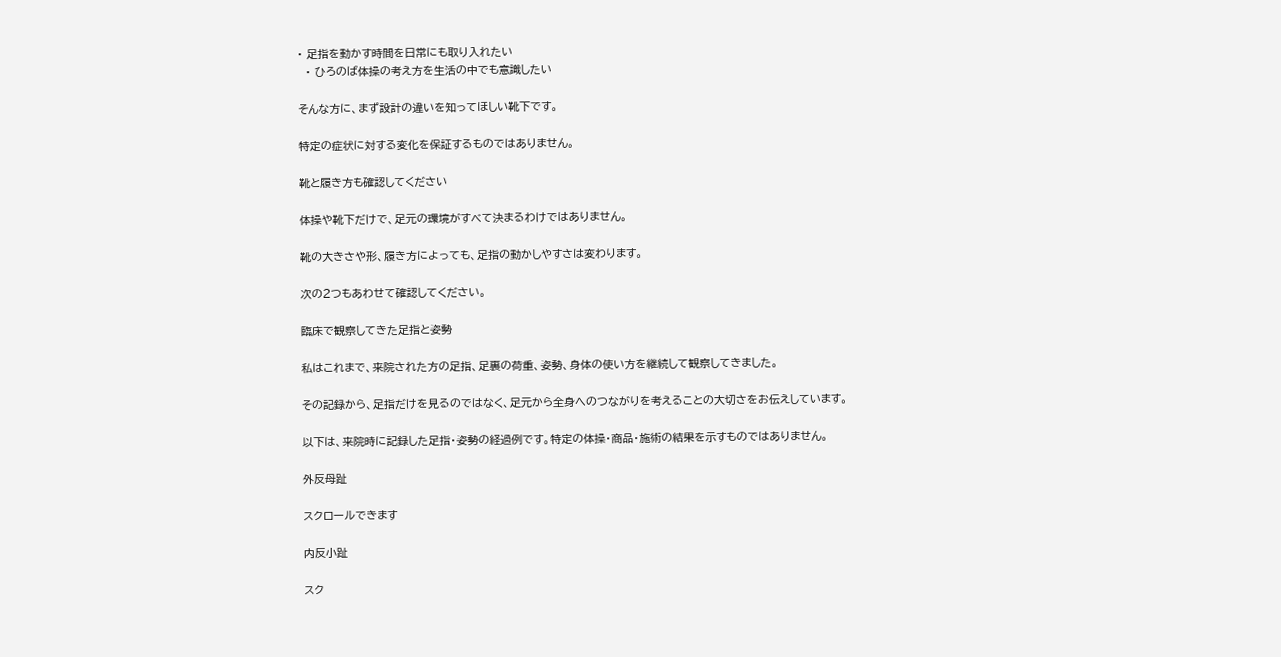• 足指を動かす時間を日常にも取り入れたい
  • ひろのば体操の考え方を生活の中でも意識したい

そんな方に、まず設計の違いを知ってほしい靴下です。

特定の症状に対する変化を保証するものではありません。

靴と履き方も確認してください

体操や靴下だけで、足元の環境がすべて決まるわけではありません。

靴の大きさや形、履き方によっても、足指の動かしやすさは変わります。

次の2つもあわせて確認してください。

臨床で観察してきた足指と姿勢

私はこれまで、来院された方の足指、足裏の荷重、姿勢、身体の使い方を継続して観察してきました。

その記録から、足指だけを見るのではなく、足元から全身へのつながりを考えることの大切さをお伝えしています。

以下は、来院時に記録した足指・姿勢の経過例です。特定の体操・商品・施術の結果を示すものではありません。

外反母趾

スクロールできます

内反小趾

スク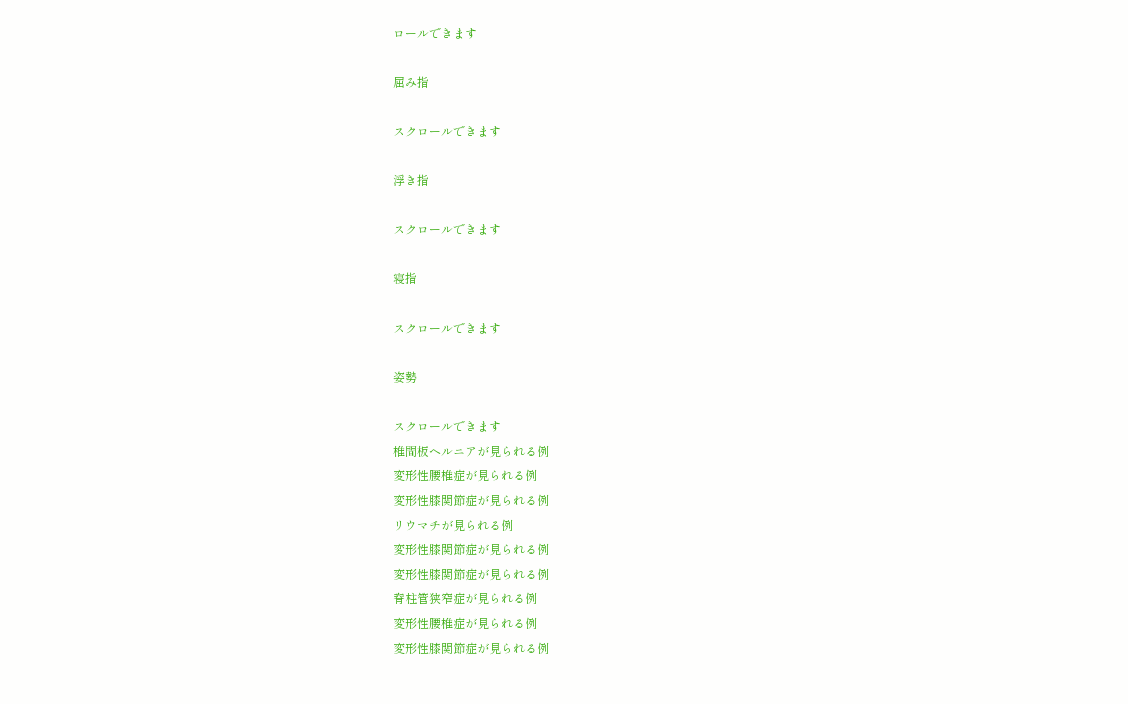ロールできます

屈み指

スクロールできます

浮き指

スクロールできます

寝指

スクロールできます

姿勢

スクロールできます
椎間板ヘルニアが見られる例
変形性腰椎症が見られる例
変形性膝関節症が見られる例
リウマチが見られる例
変形性膝関節症が見られる例
変形性膝関節症が見られる例
脊柱管狭窄症が見られる例
変形性腰椎症が見られる例
変形性膝関節症が見られる例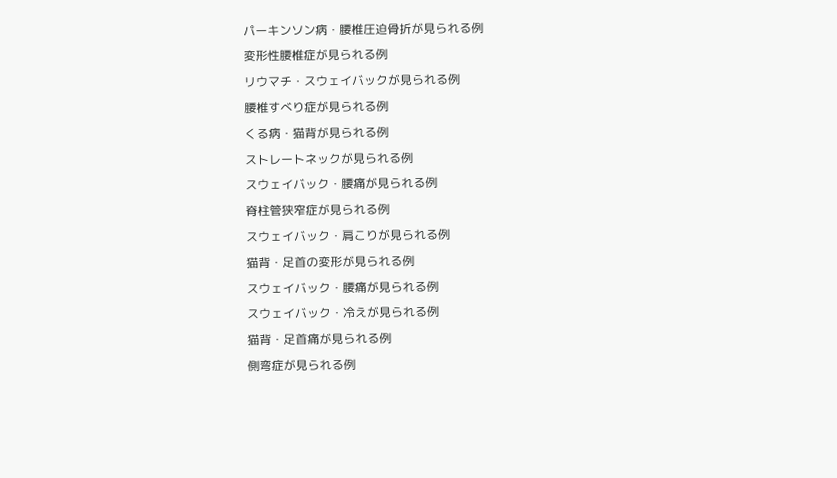パーキンソン病・腰椎圧迫骨折が見られる例
変形性腰椎症が見られる例
リウマチ・スウェイバックが見られる例
腰椎すべり症が見られる例
くる病・猫背が見られる例
ストレートネックが見られる例
スウェイバック・腰痛が見られる例
脊柱管狭窄症が見られる例
スウェイバック・肩こりが見られる例
猫背・足首の変形が見られる例
スウェイバック・腰痛が見られる例
スウェイバック・冷えが見られる例
猫背・足首痛が見られる例
側弯症が見られる例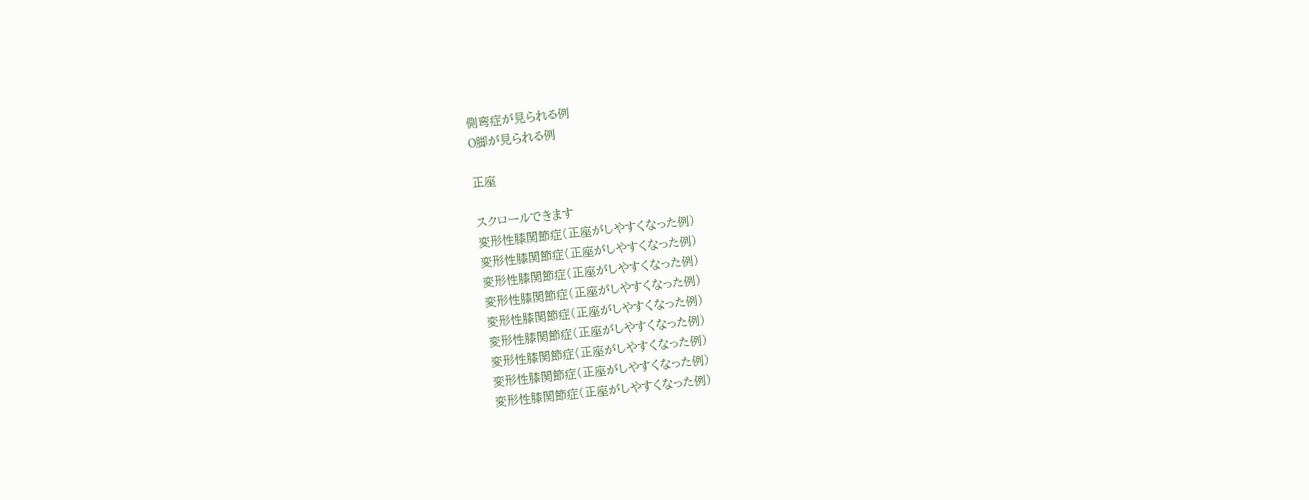側弯症が見られる例
O脚が見られる例

正座

スクロールできます
変形性膝関節症(正座がしやすくなった例)
変形性膝関節症(正座がしやすくなった例)
変形性膝関節症(正座がしやすくなった例)
変形性膝関節症(正座がしやすくなった例)
変形性膝関節症(正座がしやすくなった例)
変形性膝関節症(正座がしやすくなった例)
変形性膝関節症(正座がしやすくなった例)
変形性膝関節症(正座がしやすくなった例)
変形性膝関節症(正座がしやすくなった例)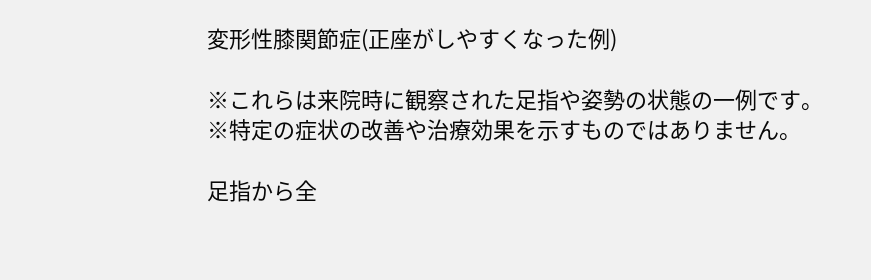変形性膝関節症(正座がしやすくなった例)

※これらは来院時に観察された足指や姿勢の状態の一例です。
※特定の症状の改善や治療効果を示すものではありません。

足指から全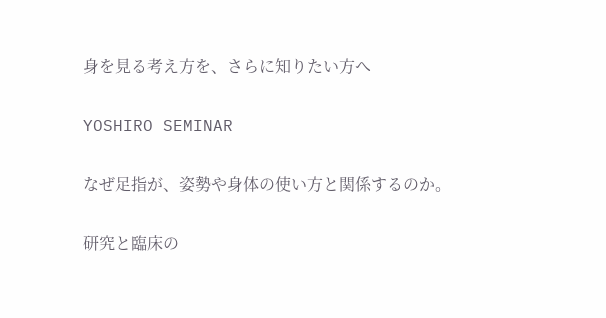身を見る考え方を、さらに知りたい方へ

YOSHIRO SEMINAR

なぜ足指が、姿勢や身体の使い方と関係するのか。

研究と臨床の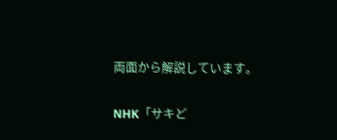両面から解説しています。

NHK「サキど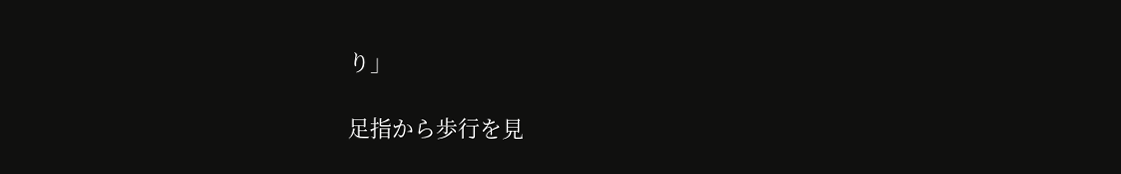り」

足指から歩行を見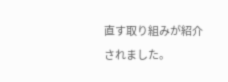直す取り組みが紹介されました。